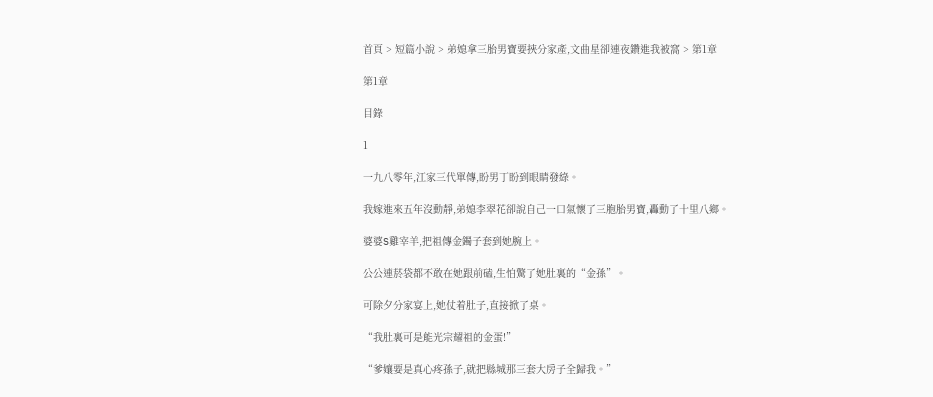首頁 > 短篇小說 > 弟媳拿三胎男寶要挾分家產,文曲星卻連夜鑽進我被窩 > 第1章

第1章

目錄

1

一九八零年,江家三代單傳,盼男丁盼到眼睛發綠。

我嫁進來五年沒動靜,弟媳李翠花卻說自己一口氣懷了三胞胎男寶,轟動了十里八鄉。

婆婆S雞宰羊,把祖傳金鐲子套到她腕上。

公公連菸袋都不敢在她跟前磕,生怕驚了她肚裏的“金孫”。

可除夕分家宴上,她仗着肚子,直接掀了桌。

“我肚裏可是能光宗耀祖的金蛋!”

“爹孃要是真心疼孫子,就把縣城那三套大房子全歸我。”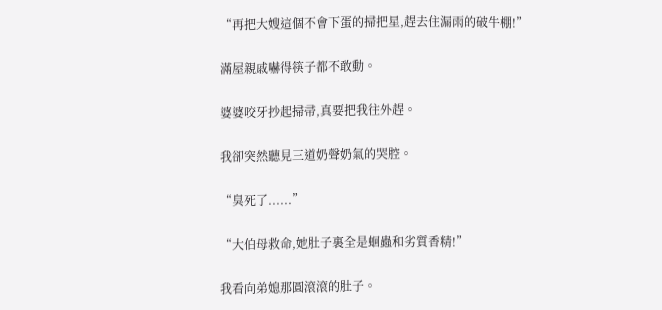“再把大嫂這個不會下蛋的掃把星,趕去住漏雨的破牛棚!”

滿屋親戚嚇得筷子都不敢動。

婆婆咬牙抄起掃帚,真要把我往外趕。

我卻突然聽見三道奶聲奶氣的哭腔。

“臭死了......”

“大伯母救命,她肚子裏全是蛔蟲和劣質香精!”

我看向弟媳那圓滾滾的肚子。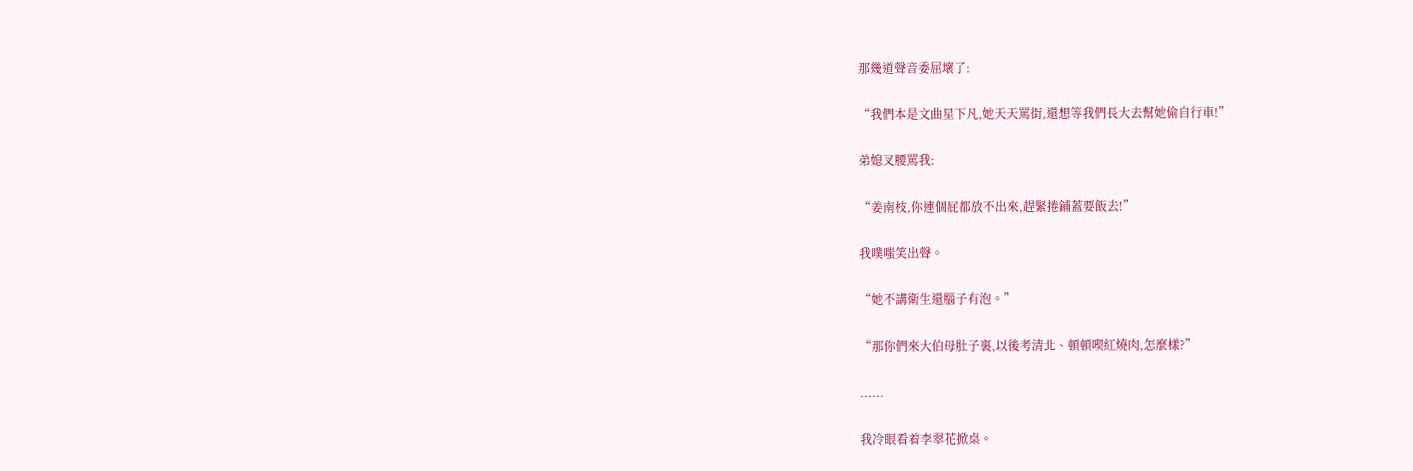那幾道聲音委屈壞了:

“我們本是文曲星下凡,她天天罵街,還想等我們長大去幫她偷自行車!”

弟媳叉腰罵我:

“姜南枝,你連個屁都放不出來,趕緊捲鋪蓋要飯去!”

我噗嗤笑出聲。

“她不講衛生還腦子有泡。”

“那你們來大伯母肚子裏,以後考清北、頓頓喫紅燒肉,怎麼樣?”

......

我冷眼看着李翠花掀桌。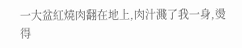一大盆紅燒肉翻在地上,肉汁濺了我一身,燙得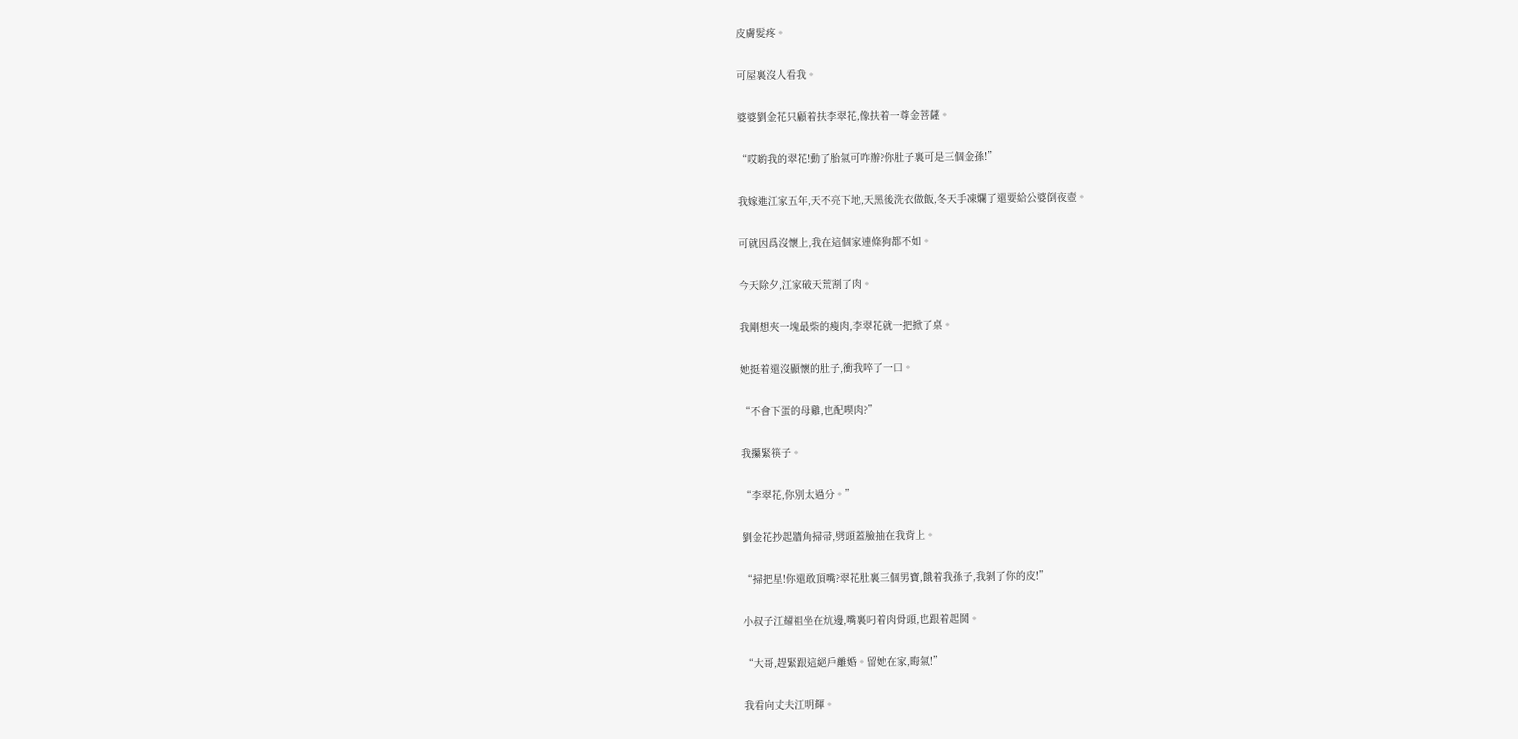皮膚髮疼。

可屋裏沒人看我。

婆婆劉金花只顧着扶李翠花,像扶着一尊金菩薩。

“哎喲我的翠花!動了胎氣可咋辦?你肚子裏可是三個金孫!”

我嫁進江家五年,天不亮下地,天黑後洗衣做飯,冬天手凍爛了還要給公婆倒夜壺。

可就因爲沒懷上,我在這個家連條狗都不如。

今天除夕,江家破天荒割了肉。

我剛想夾一塊最柴的瘦肉,李翠花就一把掀了桌。

她挺着還沒顯懷的肚子,衝我啐了一口。

“不會下蛋的母雞,也配喫肉?”

我攥緊筷子。

“李翠花,你別太過分。”

劉金花抄起牆角掃帚,劈頭蓋臉抽在我背上。

“掃把星!你還敢頂嘴?翠花肚裏三個男寶,餓着我孫子,我剝了你的皮!”

小叔子江耀祖坐在炕邊,嘴裏叼着肉骨頭,也跟着起鬨。

“大哥,趕緊跟這絕戶離婚。留她在家,晦氣!”

我看向丈夫江明輝。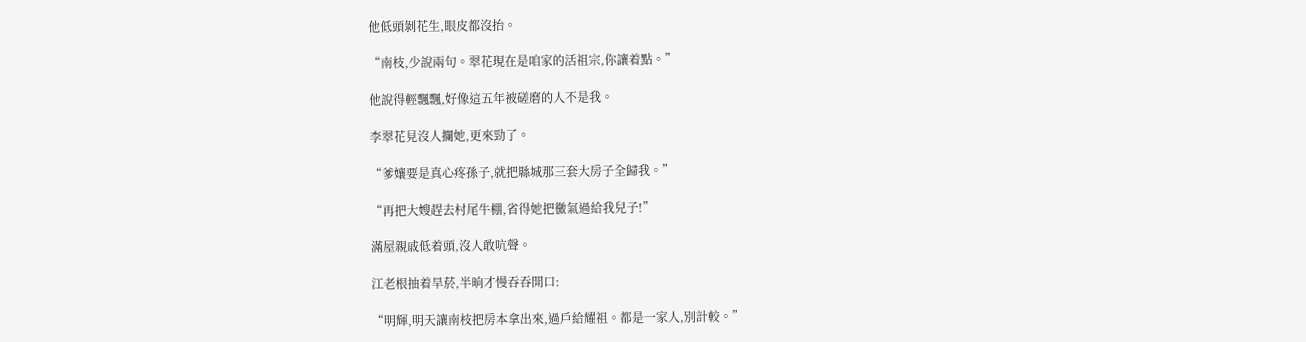他低頭剝花生,眼皮都沒抬。

“南枝,少說兩句。翠花現在是咱家的活祖宗,你讓着點。”

他說得輕飄飄,好像這五年被磋磨的人不是我。

李翠花見沒人攔她,更來勁了。

“爹孃要是真心疼孫子,就把縣城那三套大房子全歸我。”

“再把大嫂趕去村尾牛棚,省得她把黴氣過給我兒子!”

滿屋親戚低着頭,沒人敢吭聲。

江老根抽着旱菸,半晌才慢吞吞開口:

“明輝,明天讓南枝把房本拿出來,過戶給耀祖。都是一家人,別計較。”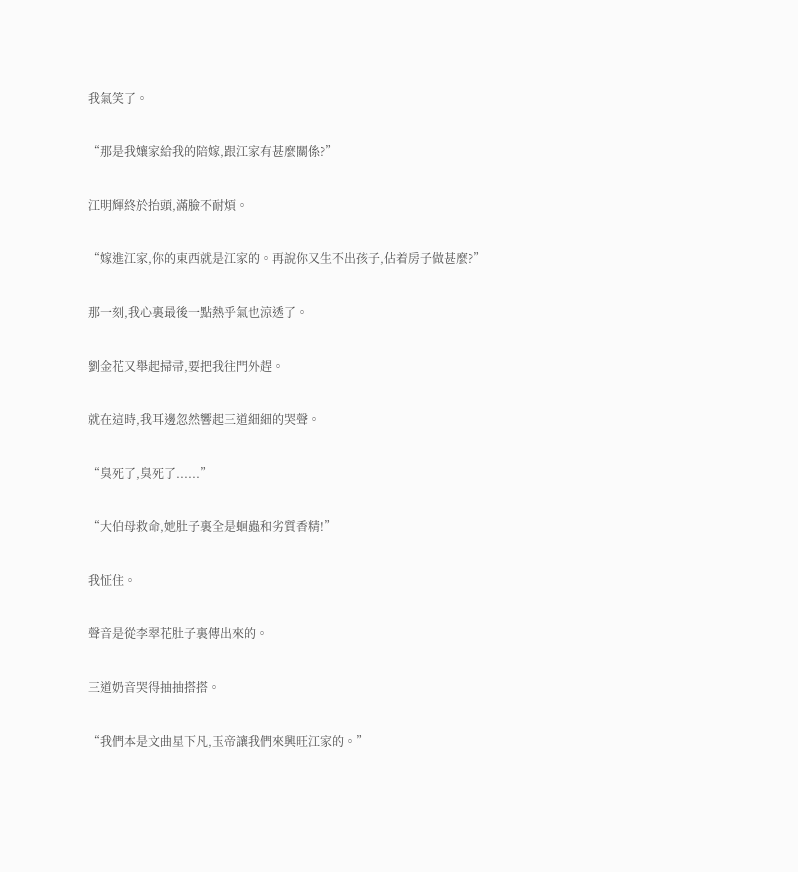我氣笑了。

“那是我孃家給我的陪嫁,跟江家有甚麼關係?”

江明輝終於抬頭,滿臉不耐煩。

“嫁進江家,你的東西就是江家的。再說你又生不出孩子,佔着房子做甚麼?”

那一刻,我心裏最後一點熱乎氣也涼透了。

劉金花又舉起掃帚,要把我往門外趕。

就在這時,我耳邊忽然響起三道細細的哭聲。

“臭死了,臭死了......”

“大伯母救命,她肚子裏全是蛔蟲和劣質香精!”

我怔住。

聲音是從李翠花肚子裏傳出來的。

三道奶音哭得抽抽搭搭。

“我們本是文曲星下凡,玉帝讓我們來興旺江家的。”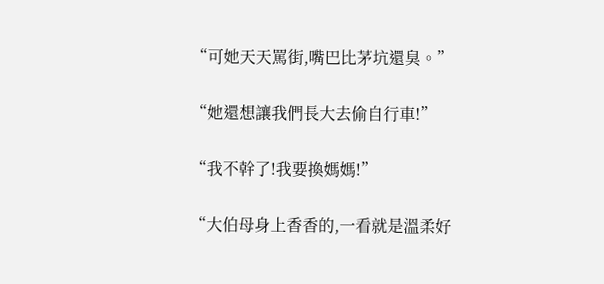“可她天天罵街,嘴巴比茅坑還臭。”

“她還想讓我們長大去偷自行車!”

“我不幹了!我要換媽媽!”

“大伯母身上香香的,一看就是溫柔好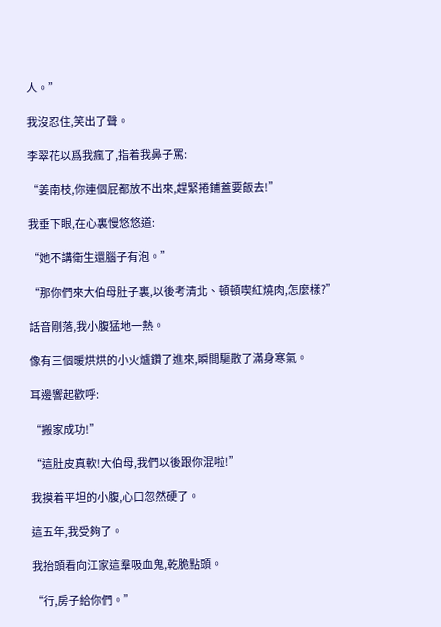人。”

我沒忍住,笑出了聲。

李翠花以爲我瘋了,指着我鼻子罵:

“姜南枝,你連個屁都放不出來,趕緊捲鋪蓋要飯去!”

我垂下眼,在心裏慢悠悠道:

“她不講衛生還腦子有泡。”

“那你們來大伯母肚子裏,以後考清北、頓頓喫紅燒肉,怎麼樣?”

話音剛落,我小腹猛地一熱。

像有三個暖烘烘的小火爐鑽了進來,瞬間驅散了滿身寒氣。

耳邊響起歡呼:

“搬家成功!”

“這肚皮真軟!大伯母,我們以後跟你混啦!”

我摸着平坦的小腹,心口忽然硬了。

這五年,我受夠了。

我抬頭看向江家這羣吸血鬼,乾脆點頭。

“行,房子給你們。”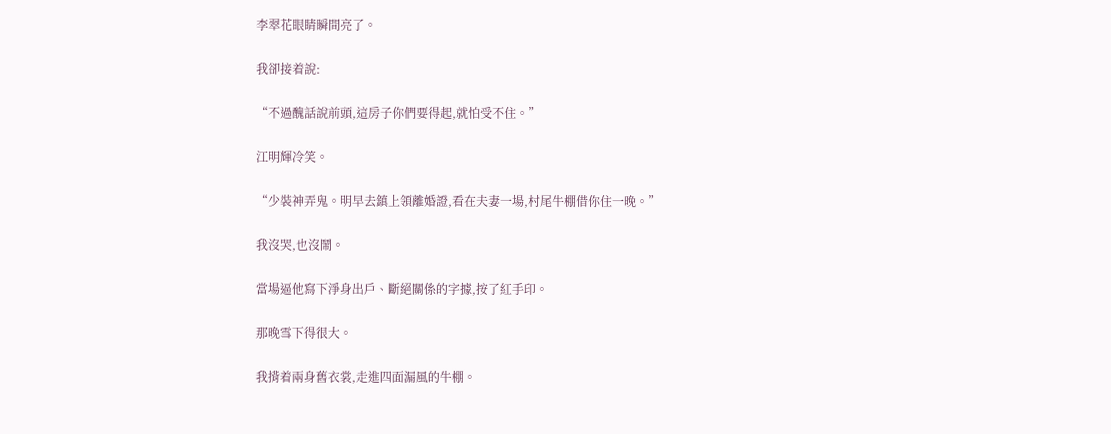李翠花眼睛瞬間亮了。

我卻接着說:

“不過醜話說前頭,這房子你們要得起,就怕受不住。”

江明輝冷笑。

“少裝神弄鬼。明早去鎮上領離婚證,看在夫妻一場,村尾牛棚借你住一晚。”

我沒哭,也沒鬧。

當場逼他寫下淨身出戶、斷絕關係的字據,按了紅手印。

那晚雪下得很大。

我揹着兩身舊衣裳,走進四面漏風的牛棚。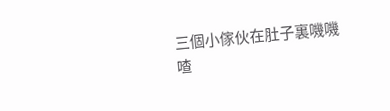三個小傢伙在肚子裏嘰嘰喳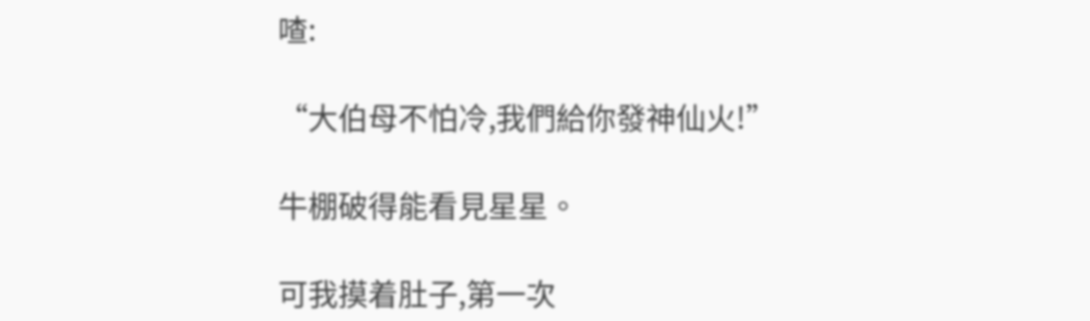喳:

“大伯母不怕冷,我們給你發神仙火!”

牛棚破得能看見星星。

可我摸着肚子,第一次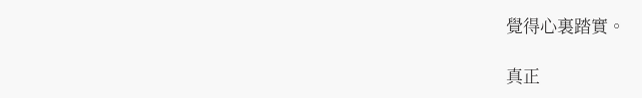覺得心裏踏實。

真正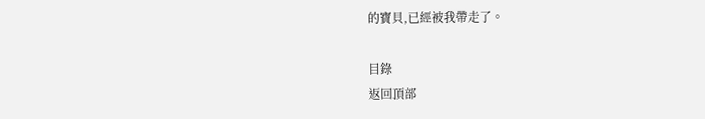的寶貝,已經被我帶走了。

目錄
返回頂部